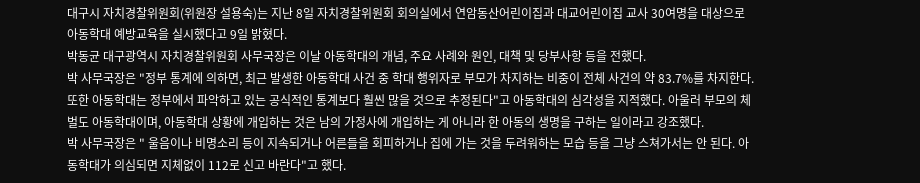대구시 자치경찰위원회(위원장 설용숙)는 지난 8일 자치경찰위원회 회의실에서 연암동산어린이집과 대교어린이집 교사 30여명을 대상으로 아동학대 예방교육을 실시했다고 9일 밝혔다.
박동균 대구광역시 자치경찰위원회 사무국장은 이날 아동학대의 개념, 주요 사례와 원인, 대책 및 당부사항 등을 전했다.
박 사무국장은 "정부 통계에 의하면, 최근 발생한 아동학대 사건 중 학대 행위자로 부모가 차지하는 비중이 전체 사건의 약 83.7%를 차지한다. 또한 아동학대는 정부에서 파악하고 있는 공식적인 통계보다 훨씬 많을 것으로 추정된다"고 아동학대의 심각성을 지적했다. 아울러 부모의 체벌도 아동학대이며, 아동학대 상황에 개입하는 것은 남의 가정사에 개입하는 게 아니라 한 아동의 생명을 구하는 일이라고 강조했다.
박 사무국장은 " 울음이나 비명소리 등이 지속되거나 어른들을 회피하거나 집에 가는 것을 두려워하는 모습 등을 그냥 스쳐가서는 안 된다. 아동학대가 의심되면 지체없이 112로 신고 바란다"고 했다.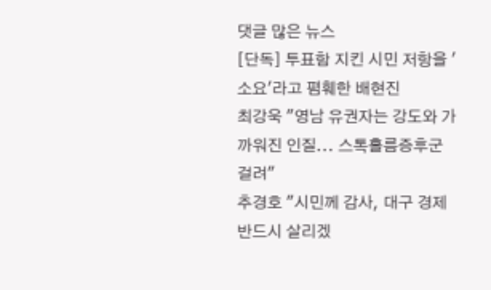댓글 많은 뉴스
[단독] 투표함 지킨 시민 저항을 '소요'라고 폄훼한 배현진
최강욱 "영남 유권자는 강도와 가까워진 인질... 스톡홀름증후군 걸려"
추경호 "시민께 감사, 대구 경제 반드시 살리겠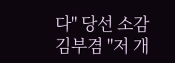다" 당선 소감
김부겸 "저 개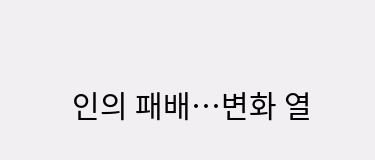인의 패배…변화 열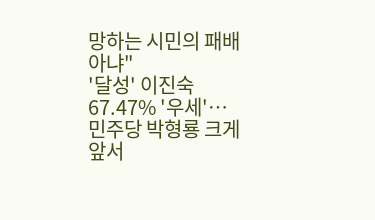망하는 시민의 패배 아냐"
'달성' 이진숙 67.47% '우세'…민주당 박형룡 크게 앞서